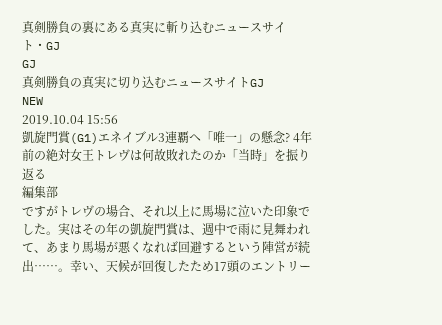真剣勝負の裏にある真実に斬り込むニュースサイト・GJ
GJ
真剣勝負の真実に切り込むニュースサイトGJ
NEW
2019.10.04 15:56
凱旋門賞(G1)エネイブル3連覇へ「唯一」の懸念? 4年前の絶対女王トレヴは何故敗れたのか「当時」を振り返る
編集部
ですがトレヴの場合、それ以上に馬場に泣いた印象でした。実はその年の凱旋門賞は、週中で雨に見舞われて、あまり馬場が悪くなれば回避するという陣営が続出……。幸い、天候が回復したため17頭のエントリー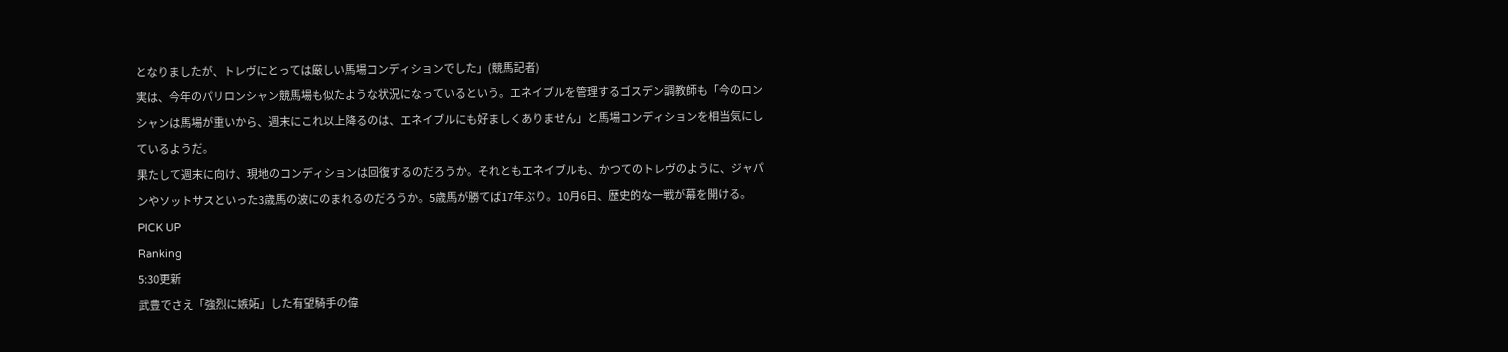となりましたが、トレヴにとっては厳しい馬場コンディションでした」(競馬記者)
実は、今年のパリロンシャン競馬場も似たような状況になっているという。エネイブルを管理するゴスデン調教師も「今のロンシャンは馬場が重いから、週末にこれ以上降るのは、エネイブルにも好ましくありません」と馬場コンディションを相当気にしているようだ。
果たして週末に向け、現地のコンディションは回復するのだろうか。それともエネイブルも、かつてのトレヴのように、ジャパンやソットサスといった3歳馬の波にのまれるのだろうか。5歳馬が勝てば17年ぶり。10月6日、歴史的な一戦が幕を開ける。
PICK UP
Ranking
5:30更新
武豊でさえ「強烈に嫉妬」した有望騎手の偉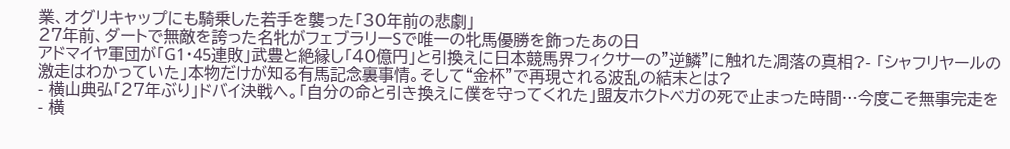業、オグリキャップにも騎乗した若手を襲った「30年前の悲劇」
27年前、ダートで無敵を誇った名牝がフェブラリーSで唯一の牝馬優勝を飾ったあの日
アドマイヤ軍団が「G1・45連敗」武豊と絶縁し「40億円」と引換えに日本競馬界フィクサーの”逆鱗”に触れた凋落の真相?- 「シャフリヤールの激走はわかっていた」本物だけが知る有馬記念裏事情。そして“金杯”で再現される波乱の結末とは?
- 横山典弘「27年ぶり」ドバイ決戦へ。「自分の命と引き換えに僕を守ってくれた」盟友ホクトベガの死で止まった時間…今度こそ無事完走を
- 横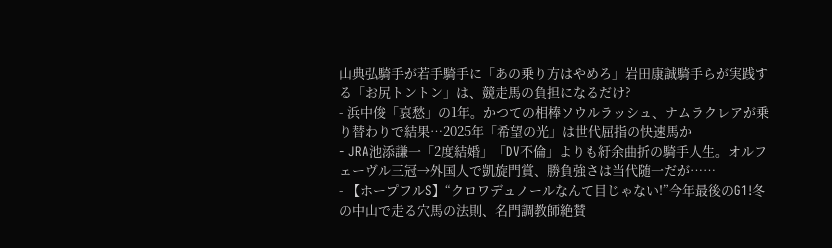山典弘騎手が若手騎手に「あの乗り方はやめろ」岩田康誠騎手らが実践する「お尻トントン」は、競走馬の負担になるだけ?
- 浜中俊「哀愁」の1年。かつての相棒ソウルラッシュ、ナムラクレアが乗り替わりで結果…2025年「希望の光」は世代屈指の快速馬か
- JRA池添謙一「2度結婚」「DV不倫」よりも紆余曲折の騎手人生。オルフェーヴル三冠→外国人で凱旋門賞、勝負強さは当代随一だが……
- 【ホープフルS】“クロワデュノールなんて目じゃない!”今年最後のG1!冬の中山で走る穴馬の法則、名門調教師絶賛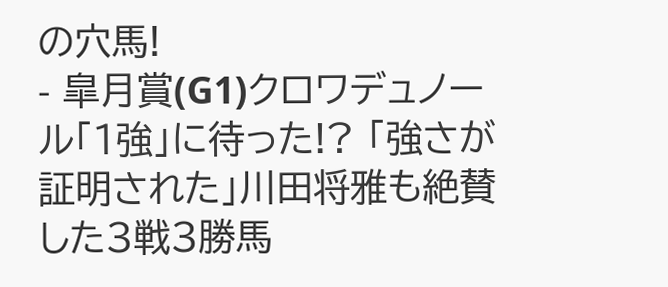の穴馬!
- 皐月賞(G1)クロワデュノール「1強」に待った!? 「強さが証明された」川田将雅も絶賛した3戦3勝馬